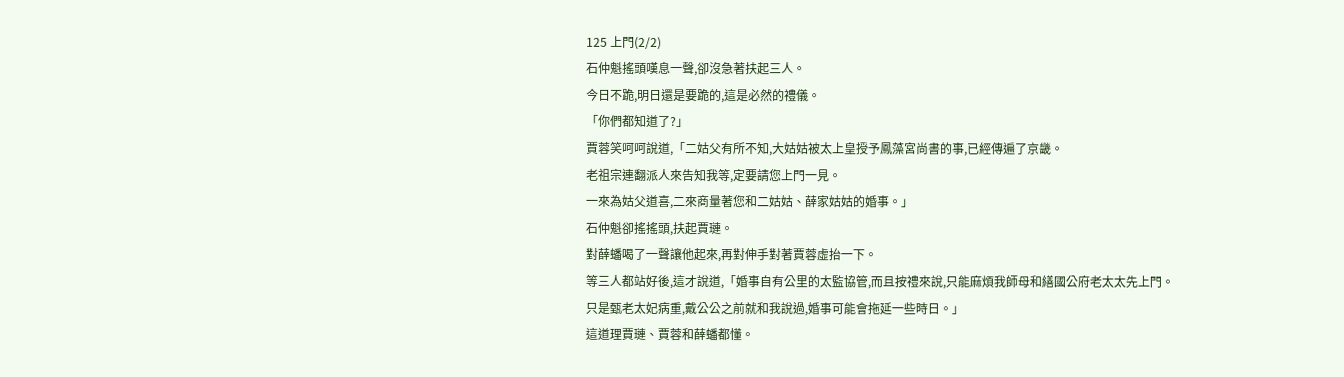125 上門(2/2)
石仲魁搖頭嘆息一聲,卻沒急著扶起三人。
今日不跪,明日還是要跪的,這是必然的禮儀。
「你們都知道了?」
賈蓉笑呵呵說道,「二姑父有所不知,大姑姑被太上皇授予鳳藻宮尚書的事,已經傳遍了京畿。
老祖宗連翻派人來告知我等,定要請您上門一見。
一來為姑父道喜,二來商量著您和二姑姑、薛家姑姑的婚事。」
石仲魁卻搖搖頭,扶起賈璉。
對薛蟠喝了一聲讓他起來,再對伸手對著賈蓉虛抬一下。
等三人都站好後,這才說道,「婚事自有公里的太監協管,而且按禮來說,只能麻煩我師母和繕國公府老太太先上門。
只是甄老太妃病重,戴公公之前就和我說過,婚事可能會拖延一些時日。」
這道理賈璉、賈蓉和薛蟠都懂。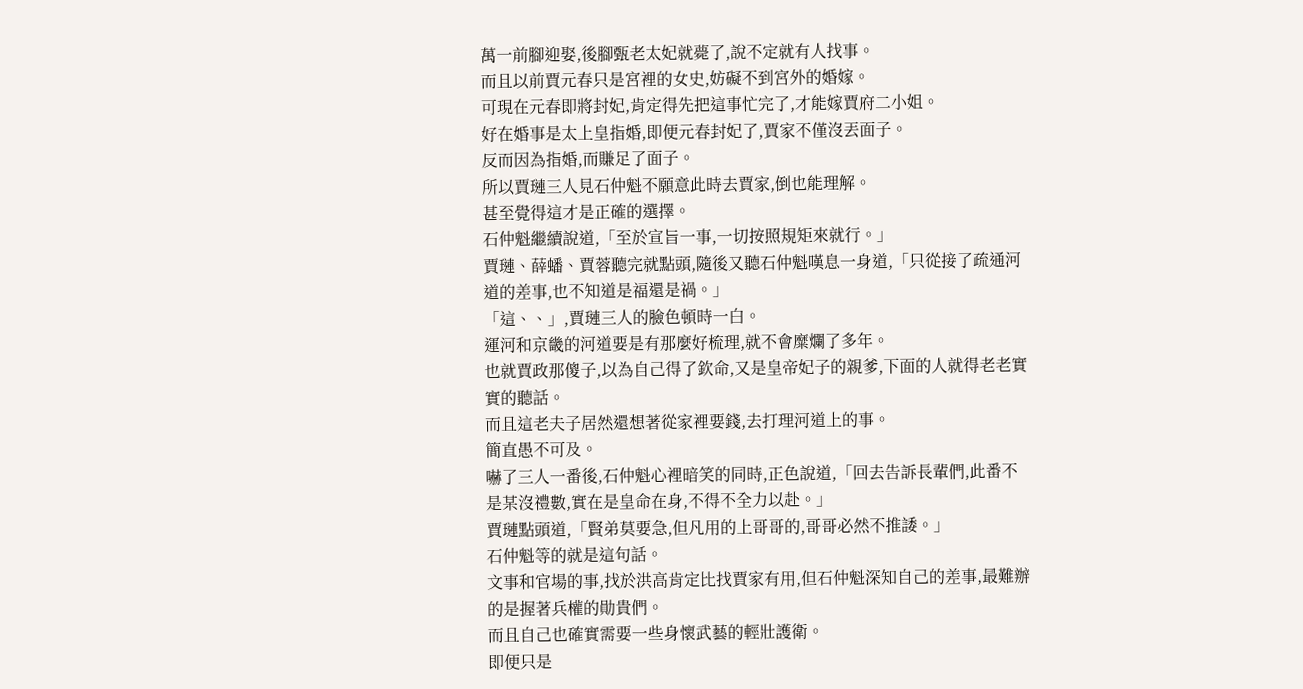萬一前腳迎娶,後腳甄老太妃就薨了,說不定就有人找事。
而且以前賈元春只是宮裡的女史,妨礙不到宮外的婚嫁。
可現在元春即將封妃,肯定得先把這事忙完了,才能嫁賈府二小姐。
好在婚事是太上皇指婚,即便元春封妃了,賈家不僅沒丟面子。
反而因為指婚,而賺足了面子。
所以賈璉三人見石仲魁不願意此時去賈家,倒也能理解。
甚至覺得這才是正確的選擇。
石仲魁繼續說道,「至於宣旨一事,一切按照規矩來就行。」
賈璉、薛蟠、賈蓉聽完就點頭,隨後又聽石仲魁嘆息一身道,「只從接了疏通河道的差事,也不知道是福還是禍。」
「這、、」,賈璉三人的臉色頓時一白。
運河和京畿的河道要是有那麼好梳理,就不會糜爛了多年。
也就賈政那傻子,以為自己得了欽命,又是皇帝妃子的親爹,下面的人就得老老實實的聽話。
而且這老夫子居然還想著從家裡要錢,去打理河道上的事。
簡直愚不可及。
嚇了三人一番後,石仲魁心裡暗笑的同時,正色說道,「回去告訴長輩們,此番不是某沒禮數,實在是皇命在身,不得不全力以赴。」
賈璉點頭道,「賢弟莫要急,但凡用的上哥哥的,哥哥必然不推諉。」
石仲魁等的就是這句話。
文事和官場的事,找於洪高肯定比找賈家有用,但石仲魁深知自己的差事,最難辦的是握著兵權的勛貴們。
而且自己也確實需要一些身懷武藝的輕壯護衛。
即便只是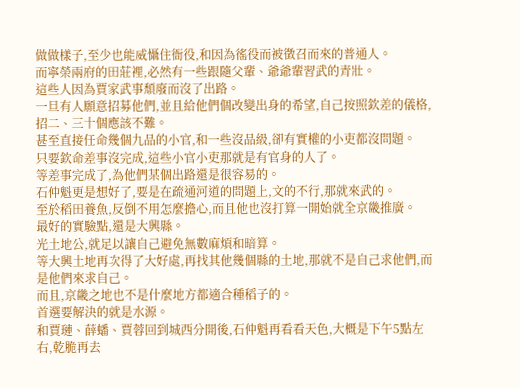做做樣子,至少也能威懾住衙役,和因為徭役而被徵召而來的普通人。
而寧榮兩府的田莊裡,必然有一些跟隨父輩、爺爺輩習武的青壯。
這些人因為賈家武事頹廢而沒了出路。
一旦有人願意招募他們,並且給他們個改變出身的希望,自己按照欽差的儀格,招二、三十個應該不難。
甚至直接任命幾個九品的小官,和一些沒品級,卻有實權的小吏都沒問題。
只要欽命差事沒完成,這些小官小吏那就是有官身的人了。
等差事完成了,為他們某個出路還是很容易的。
石仲魁更是想好了,要是在疏通河道的問題上,文的不行,那就來武的。
至於稻田養魚,反倒不用怎麼擔心,而且他也沒打算一開始就全京畿推廣。
最好的實驗點,還是大興縣。
光土地公,就足以讓自己避免無數麻煩和暗算。
等大興土地再次得了大好處,再找其他幾個縣的土地,那就不是自己求他們,而是他們來求自己。
而且,京畿之地也不是什麼地方都適合種稻子的。
首選要解決的就是水源。
和賈璉、薛蟠、賈蓉回到城西分開後,石仲魁再看看天色,大概是下午5點左右,乾脆再去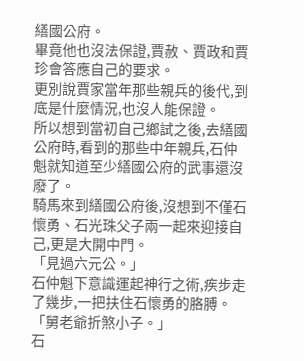繕國公府。
畢竟他也沒法保證,賈赦、賈政和賈珍會答應自己的要求。
更別說賈家當年那些親兵的後代,到底是什麼情況,也沒人能保證。
所以想到當初自己鄉試之後,去繕國公府時,看到的那些中年親兵,石仲魁就知道至少繕國公府的武事還沒廢了。
騎馬來到繕國公府後,沒想到不僅石懷勇、石光珠父子兩一起來迎接自己,更是大開中門。
「見過六元公。」
石仲魁下意識運起神行之術,疾步走了幾步,一把扶住石懷勇的胳膊。
「舅老爺折煞小子。」
石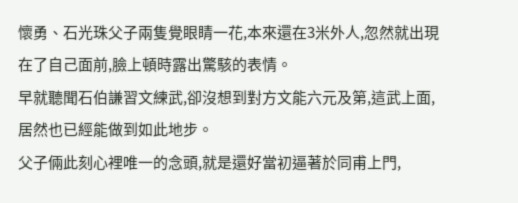懷勇、石光珠父子兩隻覺眼睛一花,本來還在3米外人,忽然就出現在了自己面前,臉上頓時露出驚駭的表情。
早就聽聞石伯謙習文練武,卻沒想到對方文能六元及第,這武上面,居然也已經能做到如此地步。
父子倆此刻心裡唯一的念頭,就是還好當初逼著於同甫上門,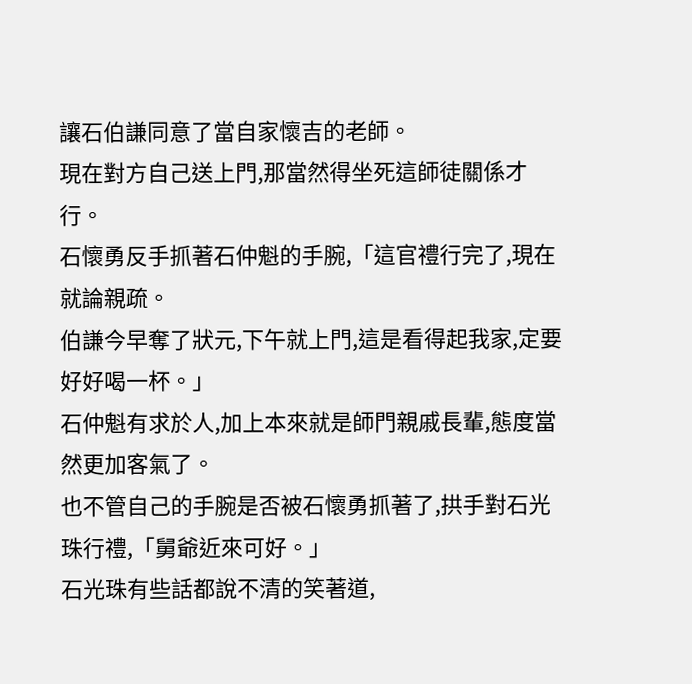讓石伯謙同意了當自家懷吉的老師。
現在對方自己送上門,那當然得坐死這師徒關係才行。
石懷勇反手抓著石仲魁的手腕,「這官禮行完了,現在就論親疏。
伯謙今早奪了狀元,下午就上門,這是看得起我家,定要好好喝一杯。」
石仲魁有求於人,加上本來就是師門親戚長輩,態度當然更加客氣了。
也不管自己的手腕是否被石懷勇抓著了,拱手對石光珠行禮,「舅爺近來可好。」
石光珠有些話都說不清的笑著道,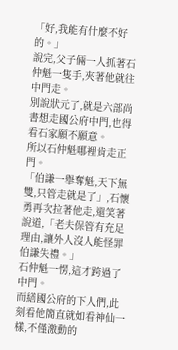「好,我能有什麼不好的。」
說完,父子倆一人抓著石仲魁一隻手,夾著他就往中門走。
別說狀元了,就是六部尚書想走國公府中門,也得看石家願不願意。
所以石仲魁哪裡肯走正門。
「伯謙一舉奪魁,天下無雙,只管走就是了」,石懷勇再次拉著他走,還笑著說道,「老夫保管有充足理由,讓外人沒人能怪罪伯謙失禮。」
石仲魁一愣,這才跨過了中門。
而繕國公府的下人們,此刻看他簡直就如看神仙一樣,不僅激動的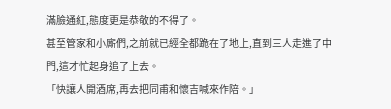滿臉通紅,態度更是恭敬的不得了。
甚至管家和小廝們,之前就已經全都跪在了地上,直到三人走進了中門,這才忙起身追了上去。
「快讓人開酒席,再去把同甫和懷吉喊來作陪。」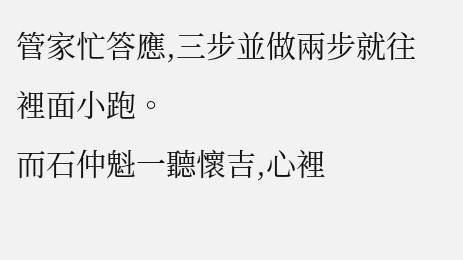管家忙答應,三步並做兩步就往裡面小跑。
而石仲魁一聽懷吉,心裡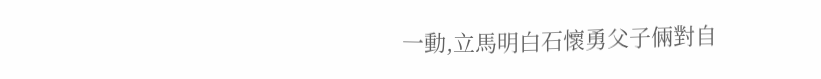一動,立馬明白石懷勇父子倆對自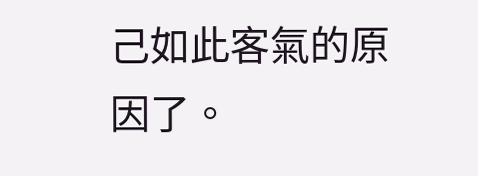己如此客氣的原因了。